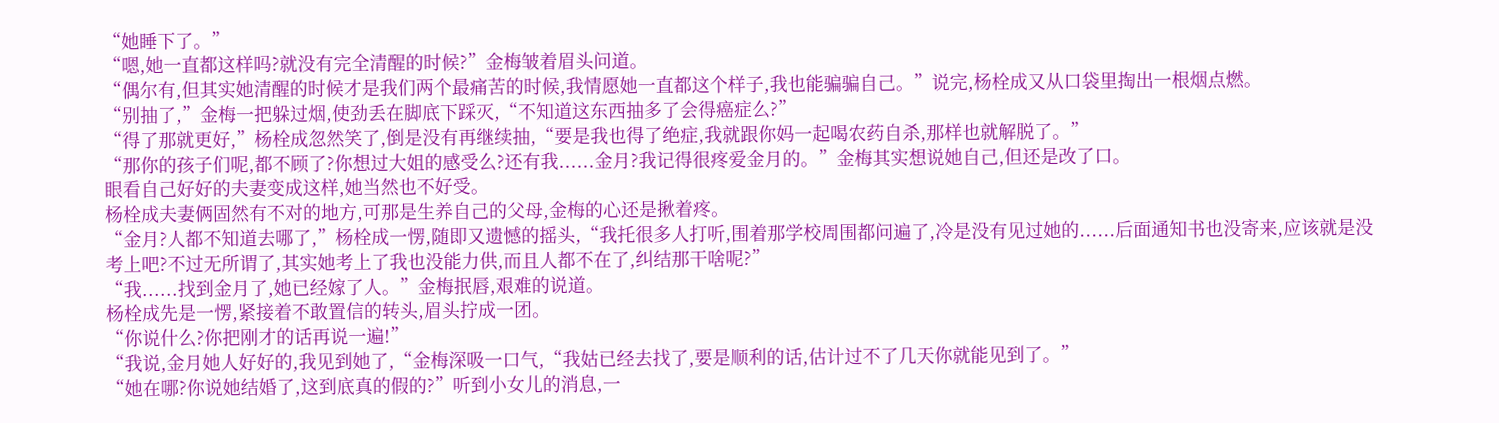“她睡下了。”
“嗯,她一直都这样吗?就没有完全清醒的时候?”金梅皱着眉头问道。
“偶尔有,但其实她清醒的时候才是我们两个最痛苦的时候,我情愿她一直都这个样子,我也能骗骗自己。”说完,杨栓成又从口袋里掏出一根烟点燃。
“别抽了,”金梅一把躲过烟,使劲丢在脚底下踩灭,“不知道这东西抽多了会得癌症么?”
“得了那就更好,”杨栓成忽然笑了,倒是没有再继续抽,“要是我也得了绝症,我就跟你妈一起喝农药自杀,那样也就解脱了。”
“那你的孩子们呢,都不顾了?你想过大姐的感受么?还有我......金月?我记得很疼爱金月的。”金梅其实想说她自己,但还是改了口。
眼看自己好好的夫妻变成这样,她当然也不好受。
杨栓成夫妻俩固然有不对的地方,可那是生养自己的父母,金梅的心还是揪着疼。
“金月?人都不知道去哪了,”杨栓成一愣,随即又遗憾的摇头,“我托很多人打听,围着那学校周围都问遍了,冷是没有见过她的......后面通知书也没寄来,应该就是没考上吧?不过无所谓了,其实她考上了我也没能力供,而且人都不在了,纠结那干啥呢?”
“我......找到金月了,她已经嫁了人。”金梅抿唇,艰难的说道。
杨栓成先是一愣,紧接着不敢置信的转头,眉头拧成一团。
“你说什么?你把刚才的话再说一遍!”
“我说,金月她人好好的,我见到她了,“金梅深吸一口气,“我姑已经去找了,要是顺利的话,估计过不了几天你就能见到了。”
“她在哪?你说她结婚了,这到底真的假的?”听到小女儿的消息,一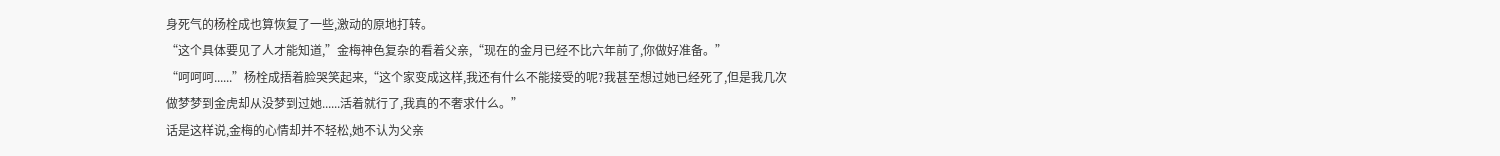身死气的杨栓成也算恢复了一些,激动的原地打转。
“这个具体要见了人才能知道,”金梅神色复杂的看着父亲,“现在的金月已经不比六年前了,你做好准备。”
“呵呵呵......”杨栓成捂着脸哭笑起来,“这个家变成这样,我还有什么不能接受的呢?我甚至想过她已经死了,但是我几次做梦梦到金虎却从没梦到过她......活着就行了,我真的不奢求什么。”
话是这样说,金梅的心情却并不轻松,她不认为父亲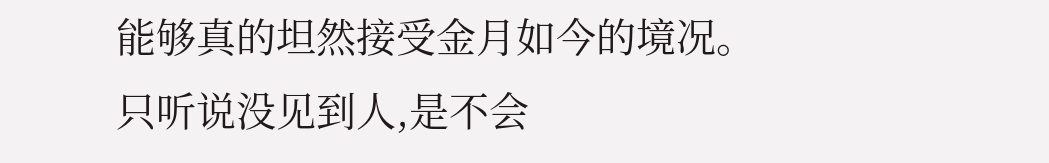能够真的坦然接受金月如今的境况。
只听说没见到人,是不会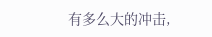有多么大的冲击,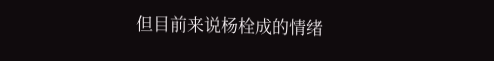但目前来说杨栓成的情绪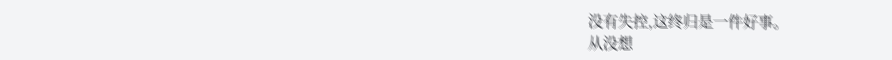没有失控,这终归是一件好事。
从没想